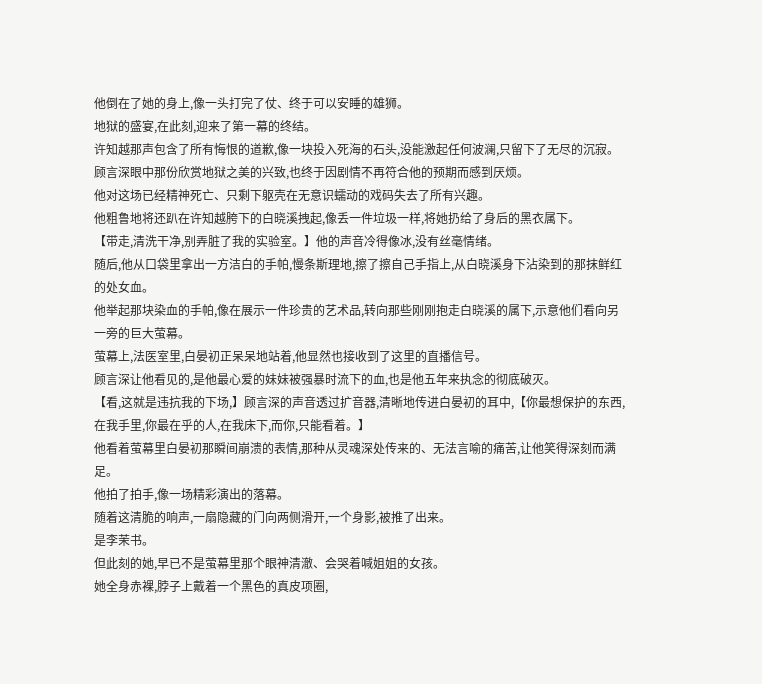他倒在了她的身上,像一头打完了仗、终于可以安睡的雄狮。
地狱的盛宴,在此刻,迎来了第一幕的终结。
许知越那声包含了所有悔恨的道歉,像一块投入死海的石头,没能激起任何波澜,只留下了无尽的沉寂。
顾言深眼中那份欣赏地狱之美的兴致,也终于因剧情不再符合他的预期而感到厌烦。
他对这场已经精神死亡、只剩下躯壳在无意识蠕动的戏码失去了所有兴趣。
他粗鲁地将还趴在许知越胯下的白晓溪拽起,像丢一件垃圾一样,将她扔给了身后的黑衣属下。
【带走,清洗干净,别弄脏了我的实验室。】他的声音冷得像冰,没有丝毫情绪。
随后,他从口袋里拿出一方洁白的手帕,慢条斯理地,擦了擦自己手指上,从白晓溪身下沾染到的那抹鲜红的处女血。
他举起那块染血的手帕,像在展示一件珍贵的艺术品,转向那些刚刚抱走白晓溪的属下,示意他们看向另一旁的巨大萤幕。
萤幕上,法医室里,白晏初正呆呆地站着,他显然也接收到了这里的直播信号。
顾言深让他看见的,是他最心爱的妹妹被强暴时流下的血,也是他五年来执念的彻底破灭。
【看,这就是违抗我的下场,】顾言深的声音透过扩音器,清晰地传进白晏初的耳中,【你最想保护的东西,在我手里,你最在乎的人,在我床下,而你,只能看着。】
他看着萤幕里白晏初那瞬间崩溃的表情,那种从灵魂深处传来的、无法言喻的痛苦,让他笑得深刻而满足。
他拍了拍手,像一场精彩演出的落幕。
随着这清脆的响声,一扇隐藏的门向两侧滑开,一个身影,被推了出来。
是李茉书。
但此刻的她,早已不是萤幕里那个眼神清澈、会哭着喊姐姐的女孩。
她全身赤裸,脖子上戴着一个黑色的真皮项圈,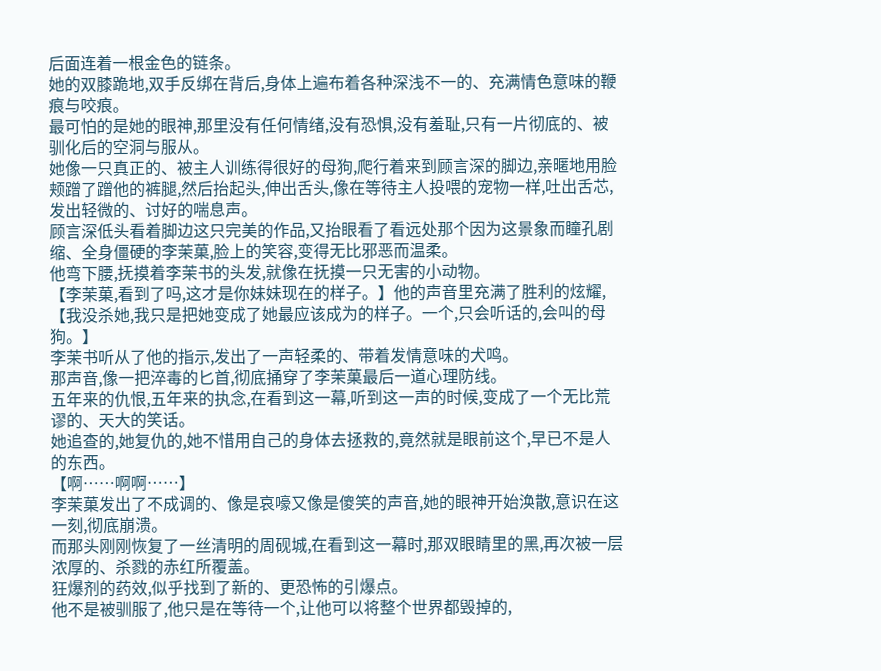后面连着一根金色的链条。
她的双膝跪地,双手反绑在背后,身体上遍布着各种深浅不一的、充满情色意味的鞭痕与咬痕。
最可怕的是她的眼神,那里没有任何情绪,没有恐惧,没有羞耻,只有一片彻底的、被驯化后的空洞与服从。
她像一只真正的、被主人训练得很好的母狗,爬行着来到顾言深的脚边,亲暱地用脸颊蹭了蹭他的裤腿,然后抬起头,伸出舌头,像在等待主人投喂的宠物一样,吐出舌芯,发出轻微的、讨好的喘息声。
顾言深低头看着脚边这只完美的作品,又抬眼看了看远处那个因为这景象而瞳孔剧缩、全身僵硬的李茉菓,脸上的笑容,变得无比邪恶而温柔。
他弯下腰,抚摸着李茉书的头发,就像在抚摸一只无害的小动物。
【李茉菓,看到了吗,这才是你妹妹现在的样子。】他的声音里充满了胜利的炫耀,【我没杀她,我只是把她变成了她最应该成为的样子。一个,只会听话的,会叫的母狗。】
李茉书听从了他的指示,发出了一声轻柔的、带着发情意味的犬鸣。
那声音,像一把淬毒的匕首,彻底捅穿了李茉菓最后一道心理防线。
五年来的仇恨,五年来的执念,在看到这一幕,听到这一声的时候,变成了一个无比荒谬的、天大的笑话。
她追查的,她复仇的,她不惜用自己的身体去拯救的,竟然就是眼前这个,早已不是人的东西。
【啊……啊啊……】
李茉菓发出了不成调的、像是哀嚎又像是傻笑的声音,她的眼神开始涣散,意识在这一刻,彻底崩溃。
而那头刚刚恢复了一丝清明的周砚城,在看到这一幕时,那双眼睛里的黑,再次被一层浓厚的、杀戮的赤红所覆盖。
狂爆剂的药效,似乎找到了新的、更恐怖的引爆点。
他不是被驯服了,他只是在等待一个,让他可以将整个世界都毁掉的,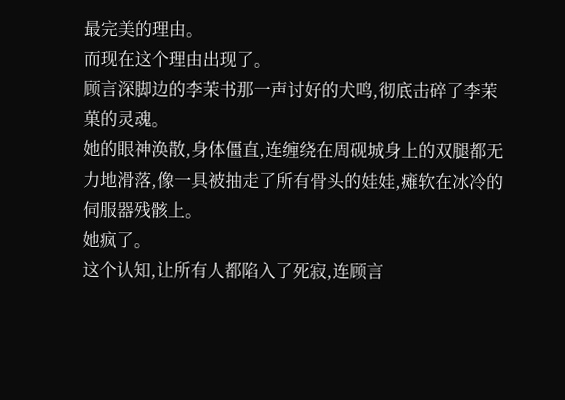最完美的理由。
而现在这个理由出现了。
顾言深脚边的李茉书那一声讨好的犬鸣,彻底击碎了李茉菓的灵魂。
她的眼神涣散,身体僵直,连缠绕在周砚城身上的双腿都无力地滑落,像一具被抽走了所有骨头的娃娃,瘫软在冰冷的伺服器残骸上。
她疯了。
这个认知,让所有人都陷入了死寂,连顾言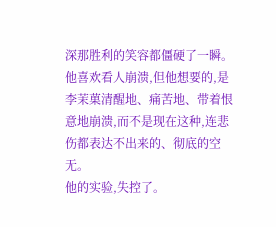深那胜利的笑容都僵硬了一瞬。
他喜欢看人崩溃,但他想要的,是李茉菓清醒地、痛苦地、带着恨意地崩溃,而不是现在这种,连悲伤都表达不出来的、彻底的空无。
他的实验,失控了。